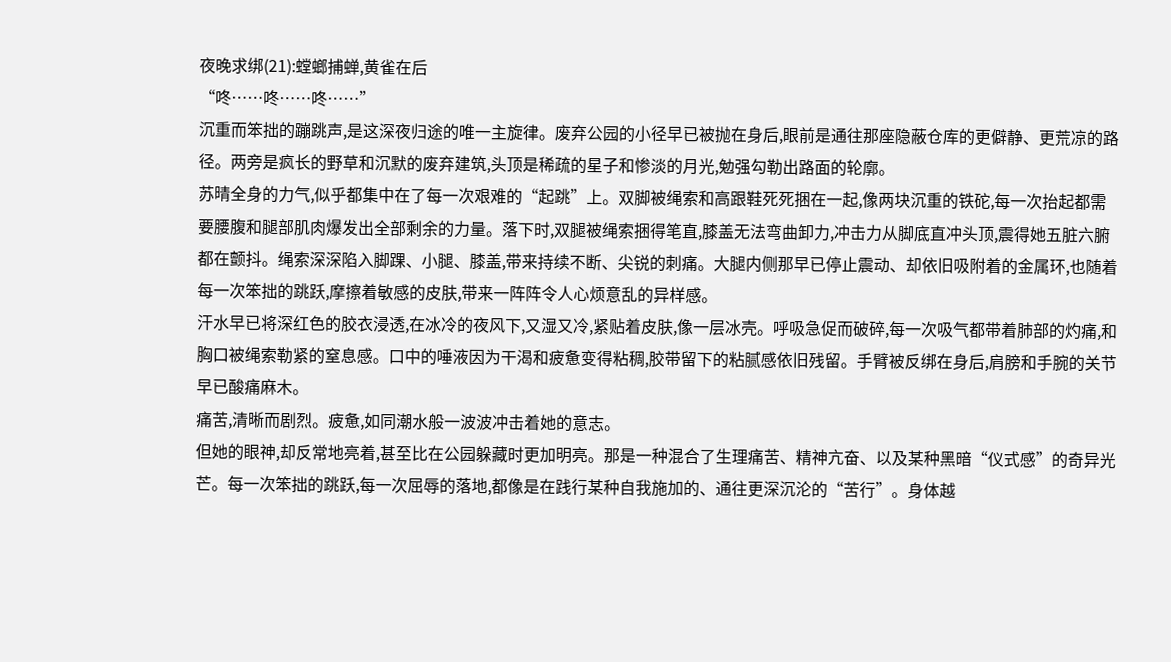夜晚求绑(21):螳螂捕蝉,黄雀在后
“咚……咚……咚……”
沉重而笨拙的蹦跳声,是这深夜归途的唯一主旋律。废弃公园的小径早已被抛在身后,眼前是通往那座隐蔽仓库的更僻静、更荒凉的路径。两旁是疯长的野草和沉默的废弃建筑,头顶是稀疏的星子和惨淡的月光,勉强勾勒出路面的轮廓。
苏晴全身的力气,似乎都集中在了每一次艰难的“起跳”上。双脚被绳索和高跟鞋死死捆在一起,像两块沉重的铁砣,每一次抬起都需要腰腹和腿部肌肉爆发出全部剩余的力量。落下时,双腿被绳索捆得笔直,膝盖无法弯曲卸力,冲击力从脚底直冲头顶,震得她五脏六腑都在颤抖。绳索深深陷入脚踝、小腿、膝盖,带来持续不断、尖锐的刺痛。大腿内侧那早已停止震动、却依旧吸附着的金属环,也随着每一次笨拙的跳跃,摩擦着敏感的皮肤,带来一阵阵令人心烦意乱的异样感。
汗水早已将深红色的胶衣浸透,在冰冷的夜风下,又湿又冷,紧贴着皮肤,像一层冰壳。呼吸急促而破碎,每一次吸气都带着肺部的灼痛,和胸口被绳索勒紧的窒息感。口中的唾液因为干渴和疲惫变得粘稠,胶带留下的粘腻感依旧残留。手臂被反绑在身后,肩膀和手腕的关节早已酸痛麻木。
痛苦,清晰而剧烈。疲惫,如同潮水般一波波冲击着她的意志。
但她的眼神,却反常地亮着,甚至比在公园躲藏时更加明亮。那是一种混合了生理痛苦、精神亢奋、以及某种黑暗“仪式感”的奇异光芒。每一次笨拙的跳跃,每一次屈辱的落地,都像是在践行某种自我施加的、通往更深沉沦的“苦行”。身体越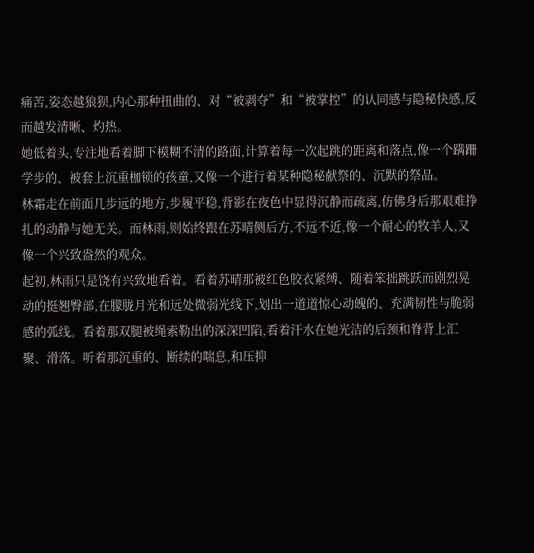痛苦,姿态越狼狈,内心那种扭曲的、对“被剥夺”和“被掌控”的认同感与隐秘快感,反而越发清晰、灼热。
她低着头,专注地看着脚下模糊不清的路面,计算着每一次起跳的距离和落点,像一个蹒跚学步的、被套上沉重枷锁的孩童,又像一个进行着某种隐秘献祭的、沉默的祭品。
林霜走在前面几步远的地方,步履平稳,背影在夜色中显得沉静而疏离,仿佛身后那艰难挣扎的动静与她无关。而林雨,则始终跟在苏晴侧后方,不远不近,像一个耐心的牧羊人,又像一个兴致盎然的观众。
起初,林雨只是饶有兴致地看着。看着苏晴那被红色胶衣紧缚、随着笨拙跳跃而剧烈晃动的挺翘臀部,在朦胧月光和远处微弱光线下,划出一道道惊心动魄的、充满韧性与脆弱感的弧线。看着那双腿被绳索勒出的深深凹陷,看着汗水在她光洁的后颈和脊背上汇聚、滑落。听着那沉重的、断续的喘息,和压抑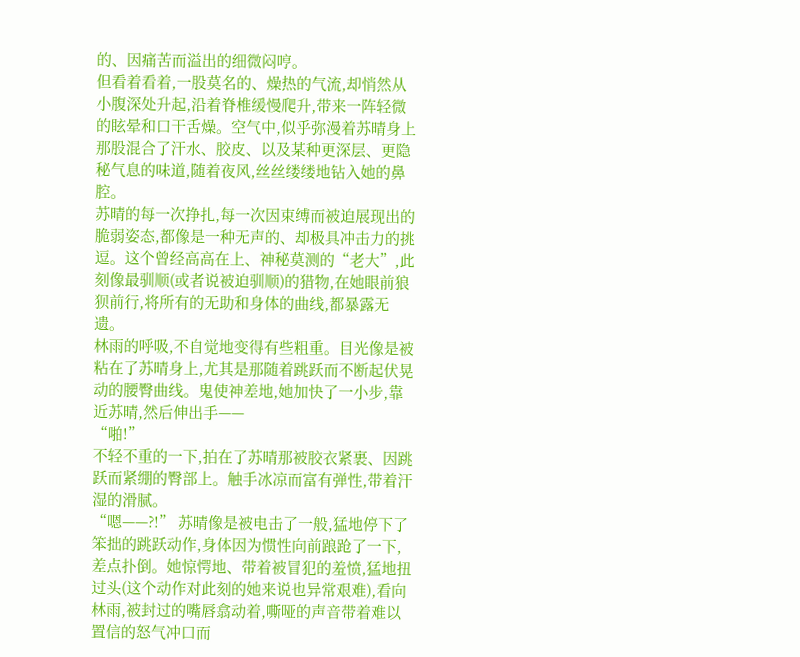的、因痛苦而溢出的细微闷哼。
但看着看着,一股莫名的、燥热的气流,却悄然从小腹深处升起,沿着脊椎缓慢爬升,带来一阵轻微的眩晕和口干舌燥。空气中,似乎弥漫着苏晴身上那股混合了汗水、胶皮、以及某种更深层、更隐秘气息的味道,随着夜风,丝丝缕缕地钻入她的鼻腔。
苏晴的每一次挣扎,每一次因束缚而被迫展现出的脆弱姿态,都像是一种无声的、却极具冲击力的挑逗。这个曾经高高在上、神秘莫测的“老大”,此刻像最驯顺(或者说被迫驯顺)的猎物,在她眼前狼狈前行,将所有的无助和身体的曲线,都暴露无遗。
林雨的呼吸,不自觉地变得有些粗重。目光像是被粘在了苏晴身上,尤其是那随着跳跃而不断起伏晃动的腰臀曲线。鬼使神差地,她加快了一小步,靠近苏晴,然后伸出手——
“啪!”
不轻不重的一下,拍在了苏晴那被胶衣紧裹、因跳跃而紧绷的臀部上。触手冰凉而富有弹性,带着汗湿的滑腻。
“嗯——?!” 苏晴像是被电击了一般,猛地停下了笨拙的跳跃动作,身体因为惯性向前踉跄了一下,差点扑倒。她惊愕地、带着被冒犯的羞愤,猛地扭过头(这个动作对此刻的她来说也异常艰难),看向林雨,被封过的嘴唇翕动着,嘶哑的声音带着难以置信的怒气冲口而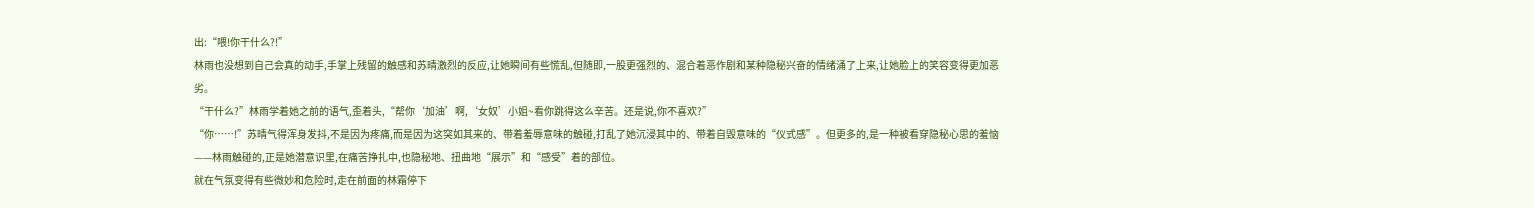出:“喂!你干什么?!”
林雨也没想到自己会真的动手,手掌上残留的触感和苏晴激烈的反应,让她瞬间有些慌乱,但随即,一股更强烈的、混合着恶作剧和某种隐秘兴奋的情绪涌了上来,让她脸上的笑容变得更加恶劣。
“干什么?”林雨学着她之前的语气,歪着头,“帮你‘加油’啊,‘女奴’小姐~看你跳得这么辛苦。还是说,你不喜欢?”
“你……!”苏晴气得浑身发抖,不是因为疼痛,而是因为这突如其来的、带着羞辱意味的触碰,打乱了她沉浸其中的、带着自毁意味的“仪式感”。但更多的,是一种被看穿隐秘心思的羞恼——林雨触碰的,正是她潜意识里,在痛苦挣扎中,也隐秘地、扭曲地“展示”和“感受”着的部位。
就在气氛变得有些微妙和危险时,走在前面的林霜停下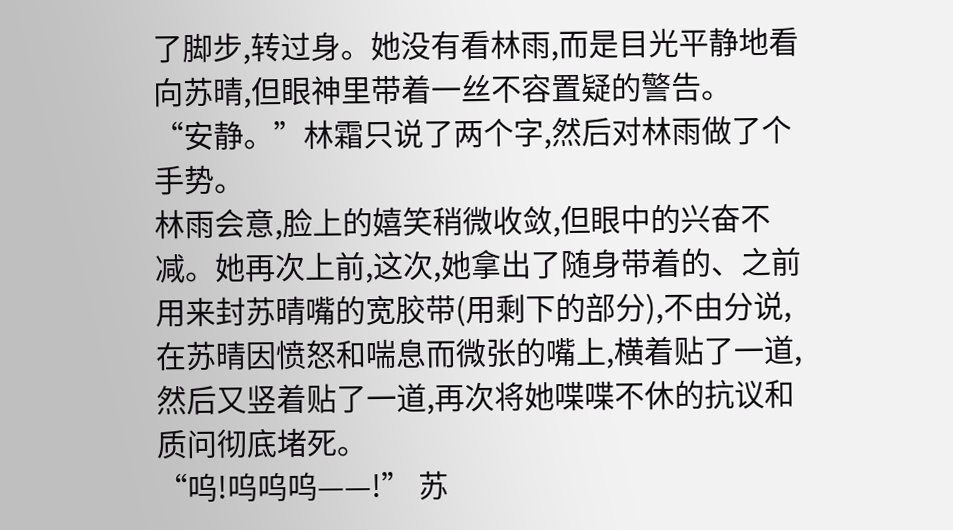了脚步,转过身。她没有看林雨,而是目光平静地看向苏晴,但眼神里带着一丝不容置疑的警告。
“安静。”林霜只说了两个字,然后对林雨做了个手势。
林雨会意,脸上的嬉笑稍微收敛,但眼中的兴奋不减。她再次上前,这次,她拿出了随身带着的、之前用来封苏晴嘴的宽胶带(用剩下的部分),不由分说,在苏晴因愤怒和喘息而微张的嘴上,横着贴了一道,然后又竖着贴了一道,再次将她喋喋不休的抗议和质问彻底堵死。
“呜!呜呜呜——!” 苏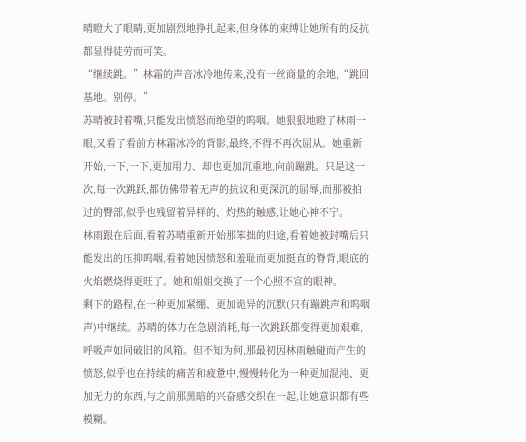晴瞪大了眼睛,更加剧烈地挣扎起来,但身体的束缚让她所有的反抗都显得徒劳而可笑。
“继续跳。”林霜的声音冰冷地传来,没有一丝商量的余地,“跳回基地。别停。”
苏晴被封着嘴,只能发出愤怒而绝望的呜咽。她狠狠地瞪了林雨一眼,又看了看前方林霜冰冷的背影,最终,不得不再次屈从。她重新开始,一下,一下,更加用力、却也更加沉重地,向前蹦跳。只是这一次,每一次跳跃,都仿佛带着无声的抗议和更深沉的屈辱,而那被拍过的臀部,似乎也残留着异样的、灼热的触感,让她心神不宁。
林雨跟在后面,看着苏晴重新开始那笨拙的归途,看着她被封嘴后只能发出的压抑呜咽,看着她因愤怒和羞耻而更加挺直的脊背,眼底的火焰燃烧得更旺了。她和姐姐交换了一个心照不宣的眼神。
剩下的路程,在一种更加紧绷、更加诡异的沉默(只有蹦跳声和呜咽声)中继续。苏晴的体力在急剧消耗,每一次跳跃都变得更加艰难,呼吸声如同破旧的风箱。但不知为何,那最初因林雨触碰而产生的愤怒,似乎也在持续的痛苦和疲惫中,慢慢转化为一种更加混沌、更加无力的东西,与之前那黑暗的兴奋感交织在一起,让她意识都有些模糊。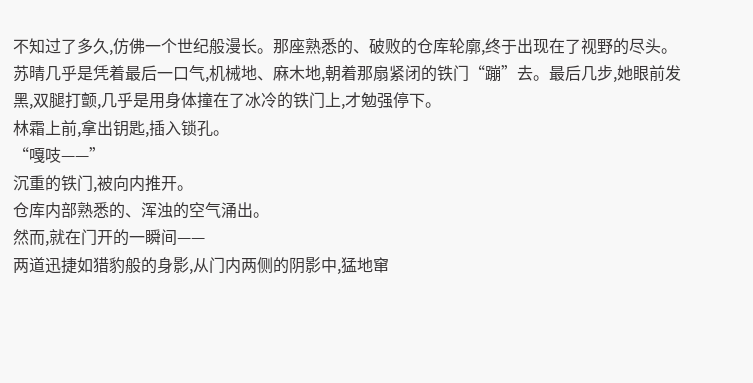不知过了多久,仿佛一个世纪般漫长。那座熟悉的、破败的仓库轮廓,终于出现在了视野的尽头。
苏晴几乎是凭着最后一口气,机械地、麻木地,朝着那扇紧闭的铁门“蹦”去。最后几步,她眼前发黑,双腿打颤,几乎是用身体撞在了冰冷的铁门上,才勉强停下。
林霜上前,拿出钥匙,插入锁孔。
“嘎吱——”
沉重的铁门,被向内推开。
仓库内部熟悉的、浑浊的空气涌出。
然而,就在门开的一瞬间——
两道迅捷如猎豹般的身影,从门内两侧的阴影中,猛地窜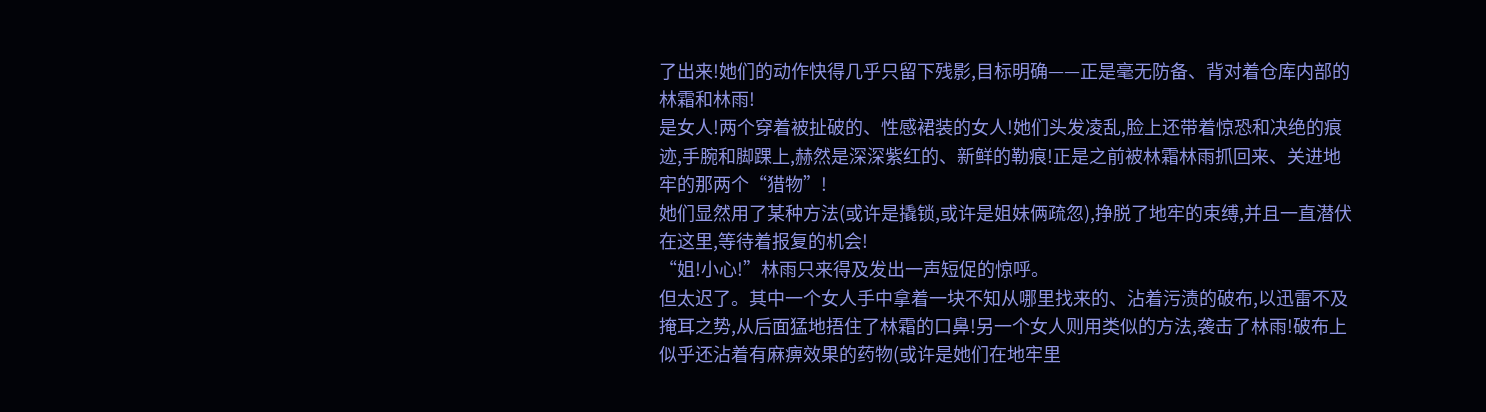了出来!她们的动作快得几乎只留下残影,目标明确——正是毫无防备、背对着仓库内部的林霜和林雨!
是女人!两个穿着被扯破的、性感裙装的女人!她们头发凌乱,脸上还带着惊恐和决绝的痕迹,手腕和脚踝上,赫然是深深紫红的、新鲜的勒痕!正是之前被林霜林雨抓回来、关进地牢的那两个“猎物”!
她们显然用了某种方法(或许是撬锁,或许是姐妹俩疏忽),挣脱了地牢的束缚,并且一直潜伏在这里,等待着报复的机会!
“姐!小心!”林雨只来得及发出一声短促的惊呼。
但太迟了。其中一个女人手中拿着一块不知从哪里找来的、沾着污渍的破布,以迅雷不及掩耳之势,从后面猛地捂住了林霜的口鼻!另一个女人则用类似的方法,袭击了林雨!破布上似乎还沾着有麻痹效果的药物(或许是她们在地牢里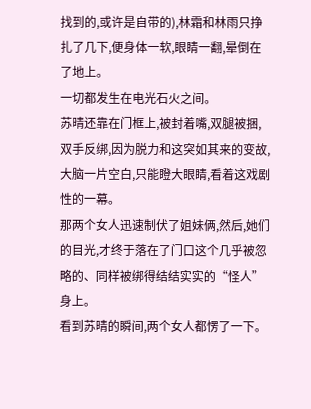找到的,或许是自带的),林霜和林雨只挣扎了几下,便身体一软,眼睛一翻,晕倒在了地上。
一切都发生在电光石火之间。
苏晴还靠在门框上,被封着嘴,双腿被捆,双手反绑,因为脱力和这突如其来的变故,大脑一片空白,只能瞪大眼睛,看着这戏剧性的一幕。
那两个女人迅速制伏了姐妹俩,然后,她们的目光,才终于落在了门口这个几乎被忽略的、同样被绑得结结实实的“怪人”身上。
看到苏晴的瞬间,两个女人都愣了一下。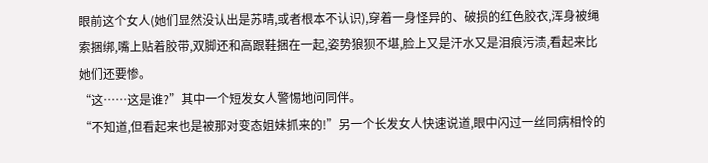眼前这个女人(她们显然没认出是苏晴,或者根本不认识),穿着一身怪异的、破损的红色胶衣,浑身被绳索捆绑,嘴上贴着胶带,双脚还和高跟鞋捆在一起,姿势狼狈不堪,脸上又是汗水又是泪痕污渍,看起来比她们还要惨。
“这……这是谁?”其中一个短发女人警惕地问同伴。
“不知道,但看起来也是被那对变态姐妹抓来的!”另一个长发女人快速说道,眼中闪过一丝同病相怜的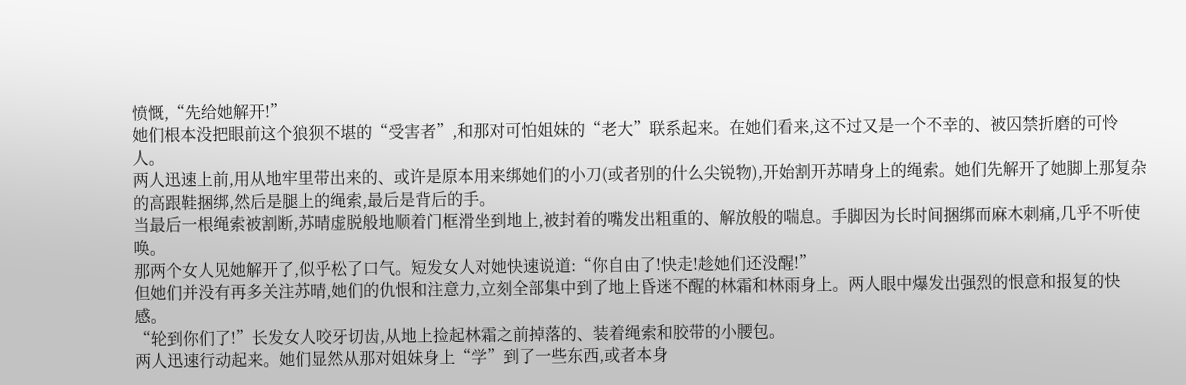愤慨,“先给她解开!”
她们根本没把眼前这个狼狈不堪的“受害者”,和那对可怕姐妹的“老大”联系起来。在她们看来,这不过又是一个不幸的、被囚禁折磨的可怜人。
两人迅速上前,用从地牢里带出来的、或许是原本用来绑她们的小刀(或者别的什么尖锐物),开始割开苏晴身上的绳索。她们先解开了她脚上那复杂的高跟鞋捆绑,然后是腿上的绳索,最后是背后的手。
当最后一根绳索被割断,苏晴虚脱般地顺着门框滑坐到地上,被封着的嘴发出粗重的、解放般的喘息。手脚因为长时间捆绑而麻木刺痛,几乎不听使唤。
那两个女人见她解开了,似乎松了口气。短发女人对她快速说道:“你自由了!快走!趁她们还没醒!”
但她们并没有再多关注苏晴,她们的仇恨和注意力,立刻全部集中到了地上昏迷不醒的林霜和林雨身上。两人眼中爆发出强烈的恨意和报复的快感。
“轮到你们了!”长发女人咬牙切齿,从地上捡起林霜之前掉落的、装着绳索和胶带的小腰包。
两人迅速行动起来。她们显然从那对姐妹身上“学”到了一些东西,或者本身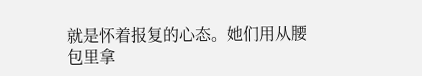就是怀着报复的心态。她们用从腰包里拿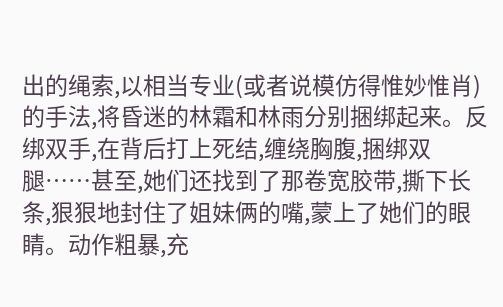出的绳索,以相当专业(或者说模仿得惟妙惟肖)的手法,将昏迷的林霜和林雨分别捆绑起来。反绑双手,在背后打上死结,缠绕胸腹,捆绑双腿……甚至,她们还找到了那卷宽胶带,撕下长条,狠狠地封住了姐妹俩的嘴,蒙上了她们的眼睛。动作粗暴,充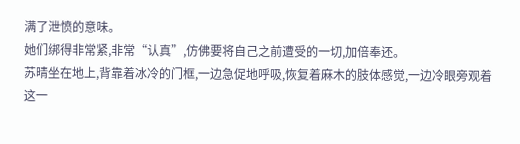满了泄愤的意味。
她们绑得非常紧,非常“认真”,仿佛要将自己之前遭受的一切,加倍奉还。
苏晴坐在地上,背靠着冰冷的门框,一边急促地呼吸,恢复着麻木的肢体感觉,一边冷眼旁观着这一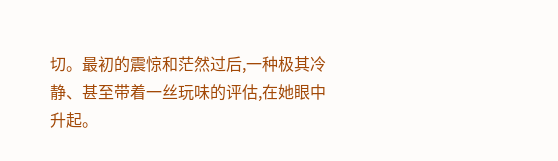切。最初的震惊和茫然过后,一种极其冷静、甚至带着一丝玩味的评估,在她眼中升起。